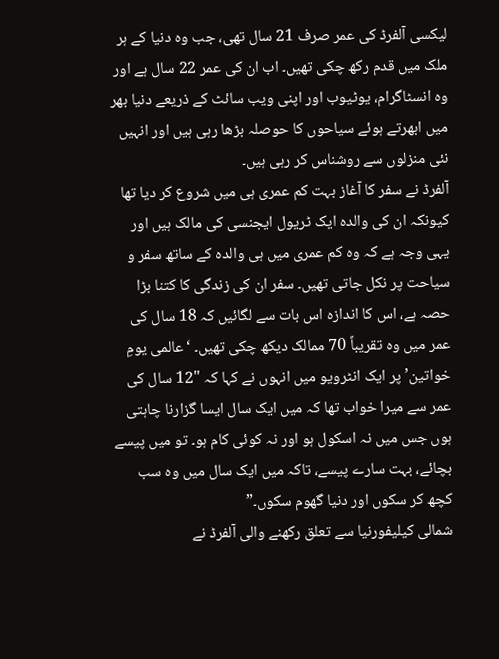لیکسی آلفرڈ کی عمر صرف 21 سال تھی، جب وہ دنیا کے ہر ملک میں قدم رکھ چکی تھیں۔ اب ان کی عمر 22 سال ہے اور وہ انسٹاگرام، یوٹیوب اور اپنی ویب سائٹ کے ذریعے دنیا بھر میں ابھرتے ہوئے سیاحوں کا حوصلہ بڑھا رہی ہیں اور انہیں نئی منزلوں سے روشناس کر رہی ہیں۔
آلفرڈ نے سفر کا آغاز بہت کم عمری ہی میں شروع کر دیا تھا کیونکہ ان کی والدہ ایک ٹریول ایجنسی کی مالک ہیں اور یہی وجہ ہے کہ وہ کم عمری میں ہی والدہ کے ساتھ سفر و سیاحت پر نکل جاتی تھیں۔ سفر ان کی زندگی کا کتنا بڑا حصہ ہے، اس کا اندازہ اس بات سے لگائیں کہ 18 سال کی عمر میں وہ تقریباً 70 ممالک دیکھ چکی تھیں۔ ‘عالمی یومِ خواتین’ پر ایک انٹرویو میں انہوں نے کہا کہ "12 سال کی عمر سے میرا خواب تھا کہ میں ایک سال ایسا گزارنا چاہتی ہوں جس میں نہ اسکول ہو اور نہ کوئی کام ہو۔ تو میں پیسے بچائے، بہت سارے پیسے، تاکہ میں ایک سال میں وہ سب کچھ کر سکوں اور دنیا گھوم سکوں۔”
شمالی کیلیفورنیا سے تعلق رکھنے والی آلفرڈ نے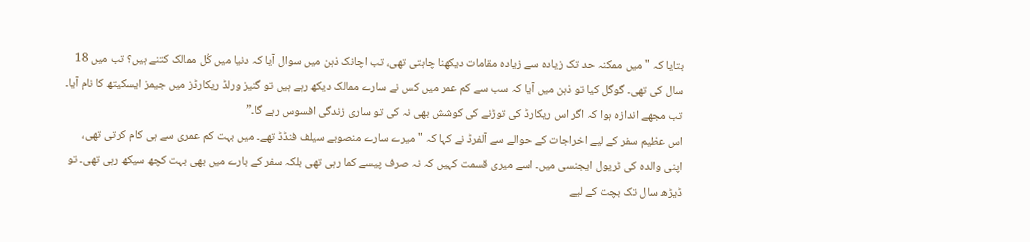بتایا کہ "میں ممکنہ حد تک زیادہ سے زیادہ مقامات دیکھنا چاہتی تھی، تب اچانک ذہن میں سوال آیا کہ دنیا میں کُل ممالک کتنے ہیں؟ تب میں 18 سال کی تھی۔ گوگل کیا تو ذہن میں آیا کہ سب سے کم عمر میں کس نے سارے ممالک دیکھ رہے ہیں تو گنیز ورلڈ ریکارڈز میں جیمز ایسکیتھ کا نام آیا۔ تب مجھے اندازہ ہوا کہ اگر اس ریکارڈ کی توڑنے کی کوشش بھی نہ کی تو ساری زندگی افسوس رہے گا۔”
اس عظیم سفر کے لیے اخراجات کے حوالے سے آلفرڈ نے کہا کہ "میرے سارے منصوبے سیلف فنڈڈ تھے۔ میں بہت کم عمری سے ہی کام کرتی تھی، اپنی والدہ کی ٹریول ایجنسی میں۔ اسے میری قسمت کہیں کہ نہ صرف پیسے کما رہی تھی بلکہ سفر کے بارے میں بھی بہت کچھ سیکھ رہی تھی۔ تو ڈیڑھ سال تک بچت کے لیے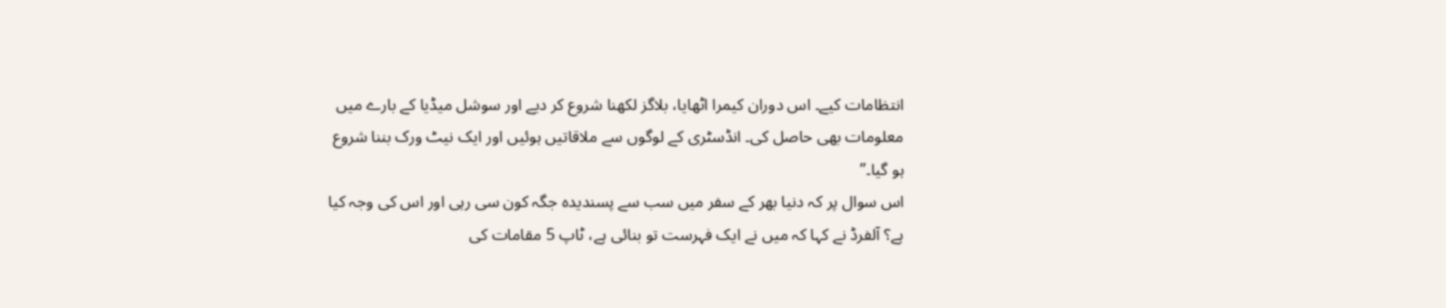انتظامات کیے۔ اس دوران کیمرا اٹھایا، بلاگز لکھنا شروع کر دیے اور سوشل میڈیا کے بارے میں معلومات بھی حاصل کی۔ انڈسٹری کے لوگوں سے ملاقاتیں ہوئیں اور ایک نیٹ ورک بننا شروع ہو گیا۔”
اس سوال پر کہ دنیا بھر کے سفر میں سب سے پسندیدہ جگہ کون سی رہی اور اس کی وجہ کیا ہے؟ آلفرڈ نے کہا کہ میں نے ایک فہرست تو بنائی ہے، ٹاپ 5 مقامات کی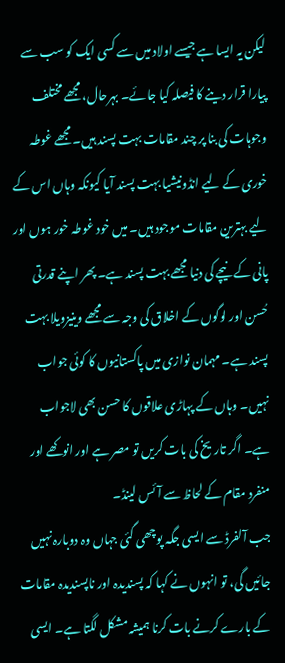لیکن یہ ایسا ہے جیسے اولاد میں سے کسی ایک کو سب سے پیارا قرار دینے کا فیصلہ کیا جائے۔ بہرحال، مجھے مختلف وجوہات کی بنا پر چند مقامات بہت پسند ہیں۔ مجھے غوطہ خوری کے لیے انڈونیشیا بہت پسند آیا کیونکہ وہاں اس کے لیے بہترین مقامات موجود ہیں۔ میں خود غوطہ خور ہوں اور پانی کے نیچے کی دنیا مجھے بہت پسند ہے۔ پھر اپنے قدرتی حُسن اور لوگوں کے اخلاق کی وجہ سے مجھے وینیزویلا بہت پسند ہے۔ مہمان نوازی میں پاکستانیوں کا کوئی جواب نہیں۔ وہاں کے پہاڑی علاقوں کا حسن بھی لاجواب ہے۔ اگر تاریخ کی بات کریں تو مصر ہے اور انوکھے اور منفرد مقام کے لحاظ سے آئس لینڈ۔
جب آلفرڈ سے ایسی جگہ پوچھی گئی جہاں وہ دوبارہ نہیں جائیں گی، تو انہوں نے کہا کہ پسندیدہ اور ناپسندیدہ مقامات کے بارے کرنے بات کرنا ہمیشہ مشکل لگتا ہے۔ ایسی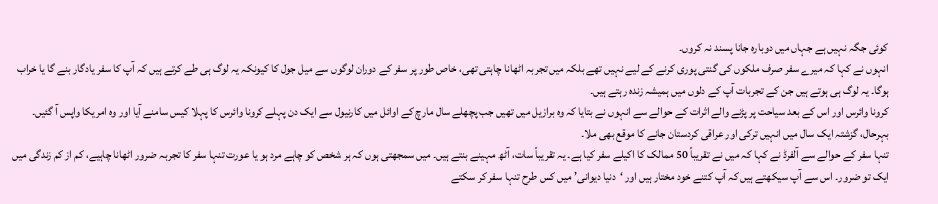کوئی جگہ نہیں ہے جہاں میں دوبارہ جانا پسند نہ کروں۔
انہوں نے کہا کہ میرے سفر صرف ملکوں کی گنتی پوری کرنے کے لیے نہیں تھے بلکہ میں تجربہ اٹھانا چاہتی تھی، خاص طور پر سفر کے دوران لوگوں سے میل جول کا کیونکہ یہ لوگ ہی طے کرتے ہیں کہ آپ کا سفر یادگار بنے گا یا خراب ہوگا۔ یہ لوگ ہی ہوتے ہیں جن کے تجربات آپ کے دلوں میں ہمیشہ زندہ رہتے ہیں۔
کرونا وائرس اور اس کے بعد سیاحت پر پڑنے والے اثرات کے حوالے سے انہوں نے بتایا کہ وہ برازیل میں تھیں جب پچھلے سال مارچ کے اوائل میں کارنیول سے ایک دن پہلے کرونا وائرس کا پہلا کیس سامنے آیا اور وہ امریکا واپس آ گئیں۔ بہرحال، گزشتہ ایک سال میں انہیں ترکی اور عراقی کردستان جانے کا موقع بھی ملا۔
تنہا سفر کے حوالے سے آلفرڈ نے کہا کہ میں نے تقریباً 50 ممالک کا اکیلے سفر کیا ہے۔ یہ تقریباً سات، آٹھ مہینے بنتے ہیں۔ میں سمجھتی ہوں کہ ہر شخص کو چاہے مرد ہو یا عورت تنہا سفر کا تجربہ ضرور اٹھانا چاہیے، کم از کم زندگی میں ایک تو ضرور۔ اس سے آپ سیکھتے ہیں کہ آپ کتنے خود مختار ہیں اور ‘دنیا دیوانی’ میں کس طرح تنہا سفر کر سکتے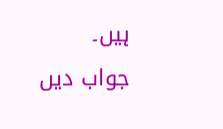ہیں۔
جواب دیں